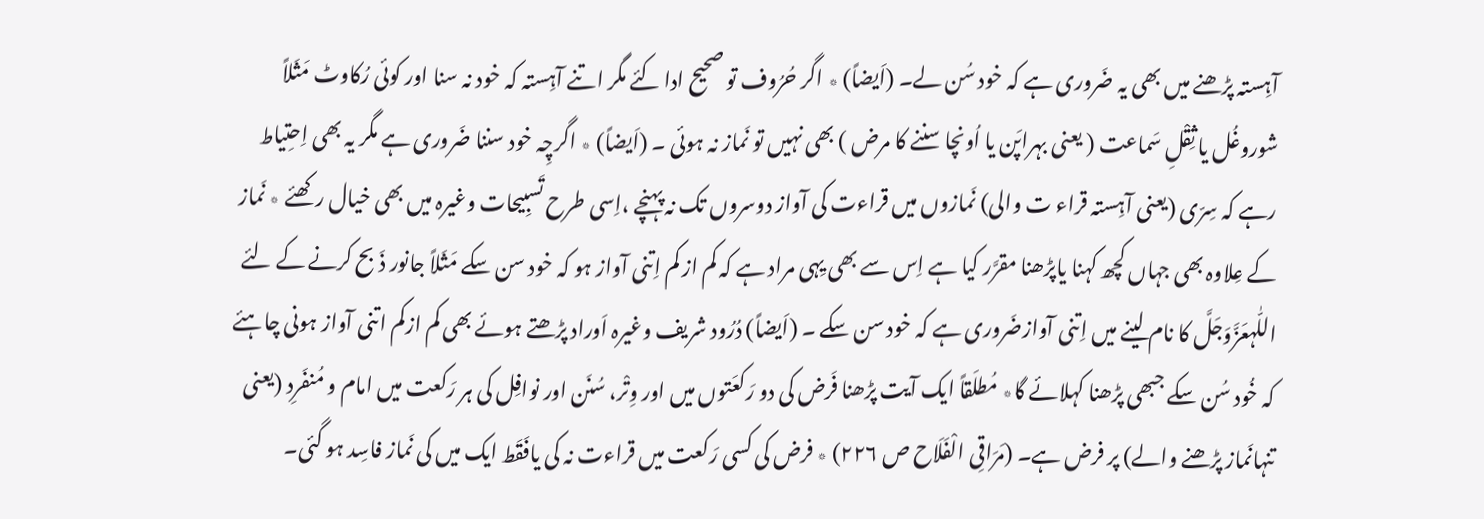آہِستہ پڑھنے میں بھی یہ ضَروری ہے کہ خود سُن لے۔ (اَیضاً) ٭ اگر حُرُوف تو صحیح ادا کئے مگر اتنے آہِستہ کہ خود نہ سنا اور کوئی رُکاوٹ مَثَلاً شوروغُل یا ثِقْلِ سَماعت ( یعنی بہراپَن یا اُونچا سننے کا مرض ) بھی نہیں تو نَماز نہ ہوئی ۔ (اَیضاً) ٭ اگرچِہ خود سننا ضَروری ہے مگر یہ بھی اِحتِیاط رہے کہ سِرّی (یعنی آہِستہ قراء ت والی) نَمازوں میں قراءت کی آواز دوسروں تک نہ پہنچے ،اِسی طرح تَسبِیحات وغیرہ میں بھی خیال رکھئے ٭ نَماز کے عِلاوہ بھی جہاں کچھ کہنا یاپڑھنا مقرَّر کیا ہے اِس سے بھی یِہی مراد ہے کہ کم از کم اِتنی آواز ہو کہ خود سن سکے مَثَلاً جانور ذَبح کرنے کے لئے اللّٰہعَزَّوَجَلَّ کا نام لینے میں اِتنی آوازضَروری ہے کہ خود سن سکے ۔ (اَیضاً) دُرُود شریف وغیرہ اَوراد پڑھتے ہوئے بھی کم ازکم اتنی آواز ہونی چاہئے کہ خُود سُن سکے جبھی پڑھنا کہلائے گا٭ مُطلَقاً ایک آیت پڑھنا فَرض کی دو رَکعَتوں میں اور وِتْر، سُنَن اور نوافِل کی ہر رَکعت میں امام و مُنفَرِد (یعنی تنہانَماز پڑھنے والے) پر فرض ہے۔ (مَرَاقِی الْفَلَاح ص ۲۲۶) ٭ فرض کی کسی رَکعت میں قراءت نہ کی یافَقَط ایک میں کی نَماز فاسِد ہو گئی۔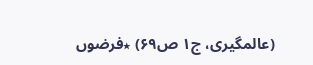(عالمگیری، ج۱ ص۶۹) ٭فرضوں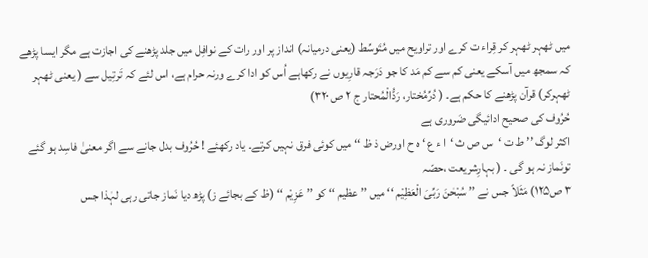میں ٹھہر ٹھہر کر قِراء ت کرے اور تراویح میں مُتَوسِّط (یعنی درمیانہ) انداز پر اور رات کے نوافِل میں جلد پڑھنے کی اجازت ہے مگر ایسا پڑھے کہ سمجھ میں آسکے یعنی کم سے کم مَد کا جو دَرَجہ قارِیوں نے رکھاہے اُس کو ادا کرے ورنہ حرام ہے، اس لئے کہ تَرتِیل سے ( یعنی ٹھہر ٹھہرکر) قرآن پڑھنے کا حکم ہے۔ ( دُرِّمُختار، رَدُّالْمُحتار ج ۲ ص ۳۲۰)
حُرُوف کی صحیح ادائیگی ضَروری ہے
اکثر لوگ ’’ ط ت ‘س ص ث ‘ا ء ع ‘ ہ ح اورض ذ ظ ‘‘ میں کوئی فرق نہیں کرتے۔ یاد رکھئے ! حُرُوف بدل جانے سے اگر معنیٰ فاسِد ہو گئے تونَماز نہ ہو گی ۔ ( بہارِشریعت ،حصّہ
۳ ص۱۲۵) مَثَلاً جس نے ’’ سُبْحٰنَ رَبِّیَ الْعَظِیْم ‘‘ میں ’’ عظیم ‘‘ کو ’’ عَزِیْم ‘‘ (ظ کے بجائے ز) پڑھ دیا نَماز جاتی رہی لہٰذا جس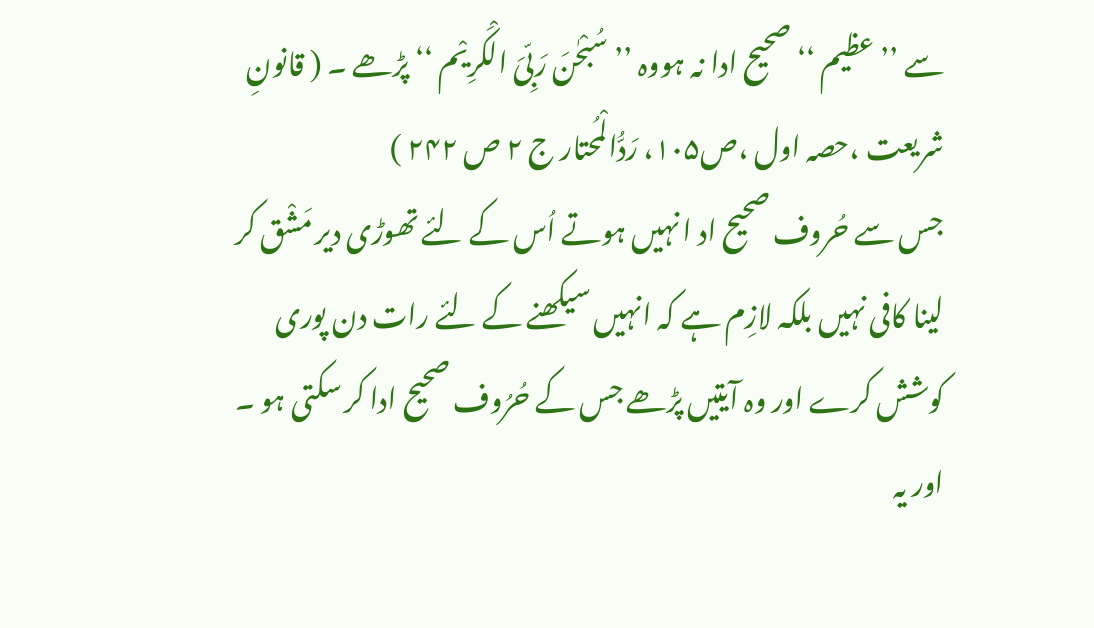سے ’’ عظیم ‘‘ صحیح ادا نہ ہووہ ’’ سُبْحٰنَ رَبِّیَ الْکَرِیْم ‘‘ پڑھے ۔ ( قانونِ شریعت ،حصہ اول ،ص۱۰۵، رَدُّالْمُحتار ج ۲ ص ۲۴۲ )
جس سے حُروف صحیح اد ا نہیں ہوتے اُس کے لئے تھوڑی دیر مَشْق کر لینا کافی نہیں بلکہ لازِم ہے کہ انہیں سیکھنے کے لئے رات دن پوری کوشش کرے اور وہ آیتیں پڑھے جس کے حُرُوف صحیح ادا کر سکتی ہو ۔ اور یہ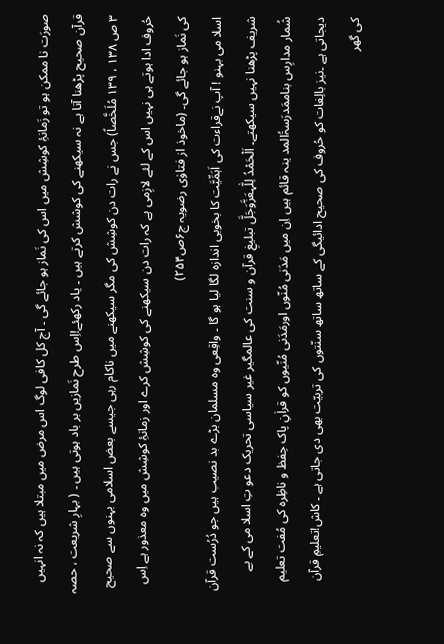صورَت نا ممکن ہو تو زَمانۂِ کوشِش میں اس کی نَماز ہو جائے گی ۔ آج کل کافی لوگ اس مرض میں مبتلا ہیں کہ نہ انہیں قرآن صحیح پڑھنا آتا ہے نہ سیکھنے کی کوشش کرتے ہیں ۔ یاد رکھئے!اِس طرح نَمازیں بر باد ہوتی ہیں ۔ ( بہارِ شریعت ، حصہ ۳ ص ۱۳۸ ، ۱۳۹ مُلَخَّصاً) جس نے رات دن کوشِش کی مگر سیکھنے میں ناکام رہی جیسے بعض اسلامی بہنوں سے صحیح حُروف ادا ہوتے ہی نہیں اس کے لئے لازِمی ہے کہ رات دن سیکھنے کی کوشِش کرے اور زمانۂِ کوشِش میں وہ معذور ہے اِس کی نَماز ہو جائے گی۔ (ماخوذ از فتاوٰی رضویہ ج۶ص۲۵۴)
اسلا می بہنو ! آپ نےقراءت کی اَہَمِّیَّت کا بخوبی اندازہ لگا لیا ہو گا ۔ واقِعی وہ مسلمان بڑے بد نصیب ہیں جو دُرُست قرآن شریف پڑھنا نہیں سیکھتے۔ اَلْحَمْدُ لِلّٰہعَزَّوَجَلَّ تبلیغِ قرآن و سنت کی عالمگیر غیر سیاسی تحریک دعو تِ اسلا می کے بے شُمار مدارِس بناممَدرَسۃُالمد ینہ قائم ہیں اِن میں مَدَنی مُنّوں اورمَدَنی مُنّیوں کو قراٰنِ پاک حِفظ و ناظِرہ کی مُفت تعلیم دیجاتی ہے ۔نیز بالِغات کو حُروف کی صحیح ادائیگی کے ساتھ ساتھ سنّتوں کی تربیّت بھی دی جاتی ہے ۔ کاش!تعلیمِ قرآن کی گھر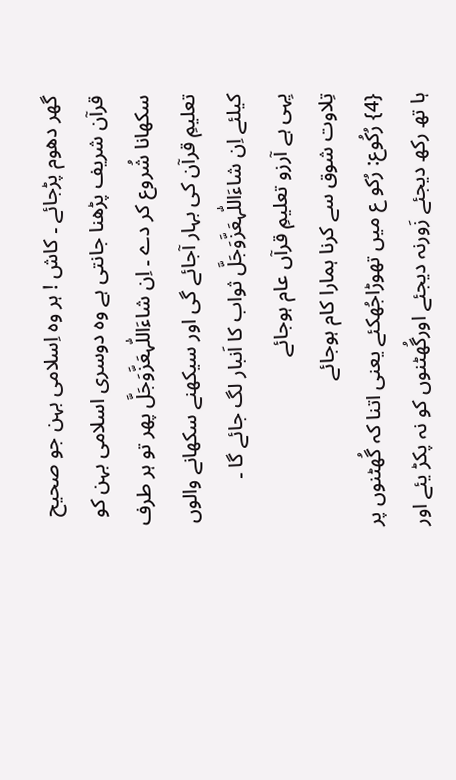گھر دھوم پڑجائے ۔ کاش ! ہر وہ اِسلامی بہن جو صحیح قرآن شریف پڑھنا جانتی ہے وہ دوسری اسلامی بہن کو سکھانا شُروع کر دے ۔ اِن شاءَاللّٰہعَزَّوَجَلَّ پھر تو ہر طرف تعلیمِ قرآن کی بہار آجائے گی اور سیکھنے سکھانے والوں کیلئے اِن شاءَاللّٰہعَزَّوَجَلَّ ثواب کا اَنبار لگ جائے گا ۔
یِہی ہے آرزو تعلیمِ قرآں عام ہوجائے
تِلاوت شوق سے کرنا ہمارا کام ہوجائے
{4} رُکُوع: رُکو ع میں تھوڑاجُھکئے یعنی اتنا کہ گُھٹنوں پر ہا تھ رکھ دیجئے زَورنہ دیجئے اورگُھٹنوں کو نہ پکڑ یئے اور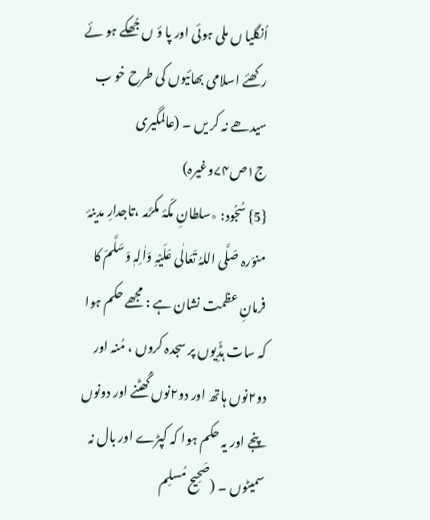اُنگلیا ں ملی ہوئی اور پا ؤ ں جُھکے ہو ئے رکھئے اسلامی بھائیوں کی طرح خو ب سیدھے نہ کر یں ۔ (عالمگیری ج۱ص۷۴وغیرہ)
{5} سُجُود: ٭سلطانِ مکّۂ مکرَّمہ ،تاجدارِ مدینۂ منوّرہ صَلَّی اللہُ تَعَالٰی عَلَیْہِ وَاٰلِہٖ وَسَلَّمَ کا فرمانِ عظمت نشان ہے : مجھے حکم ہوا کہ سات ہڈِّیوں پر سجدہ کروں ، مُنہ اور دو۲نوں ہاتھ اور دو۲نوں گُھٹنے اور دونوں پنجے اور یہ حکم ہوا کہ کپڑے اور بال نہ سمیٹوں ۔ (صَحِیح مُسلِم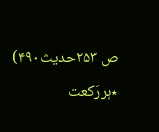ص ۲۵۳حدیث۴۹۰) ٭ہررَکعت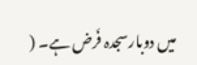میں دوبارسجدہ فَرض ہے۔ (